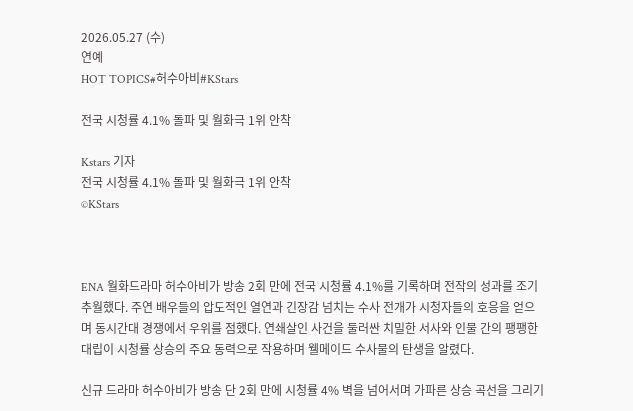2026.05.27 (수)
연예
HOT TOPICS#허수아비#KStars

전국 시청률 4.1% 돌파 및 월화극 1위 안착

Kstars 기자
전국 시청률 4.1% 돌파 및 월화극 1위 안착
©KStars



ENA 월화드라마 허수아비가 방송 2회 만에 전국 시청률 4.1%를 기록하며 전작의 성과를 조기 추월했다. 주연 배우들의 압도적인 열연과 긴장감 넘치는 수사 전개가 시청자들의 호응을 얻으며 동시간대 경쟁에서 우위를 점했다. 연쇄살인 사건을 둘러싼 치밀한 서사와 인물 간의 팽팽한 대립이 시청률 상승의 주요 동력으로 작용하며 웰메이드 수사물의 탄생을 알렸다.

신규 드라마 허수아비가 방송 단 2회 만에 시청률 4% 벽을 넘어서며 가파른 상승 곡선을 그리기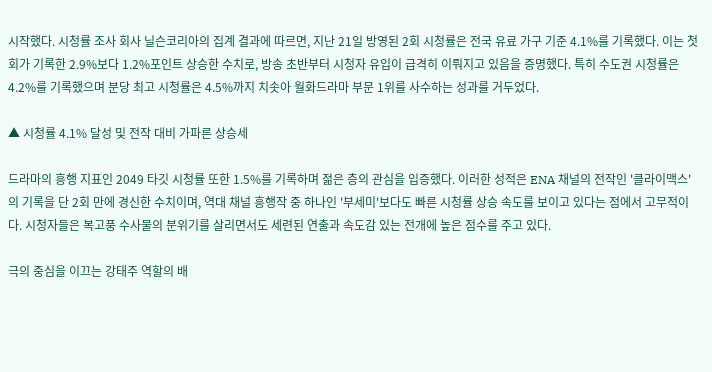시작했다. 시청률 조사 회사 닐슨코리아의 집계 결과에 따르면, 지난 21일 방영된 2회 시청률은 전국 유료 가구 기준 4.1%를 기록했다. 이는 첫 회가 기록한 2.9%보다 1.2%포인트 상승한 수치로, 방송 초반부터 시청자 유입이 급격히 이뤄지고 있음을 증명했다. 특히 수도권 시청률은 4.2%를 기록했으며 분당 최고 시청률은 4.5%까지 치솟아 월화드라마 부문 1위를 사수하는 성과를 거두었다.

▲ 시청률 4.1% 달성 및 전작 대비 가파른 상승세

드라마의 흥행 지표인 2049 타깃 시청률 또한 1.5%를 기록하며 젊은 층의 관심을 입증했다. 이러한 성적은 ENA 채널의 전작인 '클라이맥스'의 기록을 단 2회 만에 경신한 수치이며, 역대 채널 흥행작 중 하나인 '부세미'보다도 빠른 시청률 상승 속도를 보이고 있다는 점에서 고무적이다. 시청자들은 복고풍 수사물의 분위기를 살리면서도 세련된 연출과 속도감 있는 전개에 높은 점수를 주고 있다.

극의 중심을 이끄는 강태주 역할의 배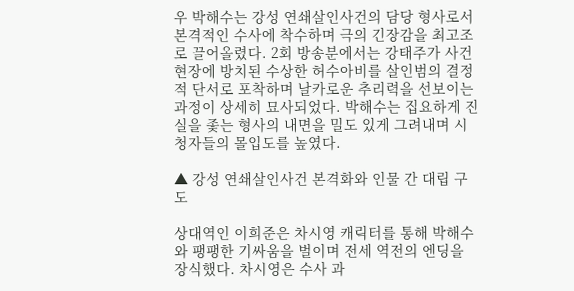우 박해수는 강성 연쇄살인사건의 담당 형사로서 본격적인 수사에 착수하며 극의 긴장감을 최고조로 끌어올렸다. 2회 방송분에서는 강태주가 사건 현장에 방치된 수상한 허수아비를 살인범의 결정적 단서로 포착하며 날카로운 추리력을 선보이는 과정이 상세히 묘사되었다. 박해수는 집요하게 진실을 좇는 형사의 내면을 밀도 있게 그려내며 시청자들의 몰입도를 높였다.

▲ 강성 연쇄살인사건 본격화와 인물 간 대립 구도

상대역인 이희준은 차시영 캐릭터를 통해 박해수와 팽팽한 기싸움을 벌이며 전세 역전의 엔딩을 장식했다. 차시영은 수사 과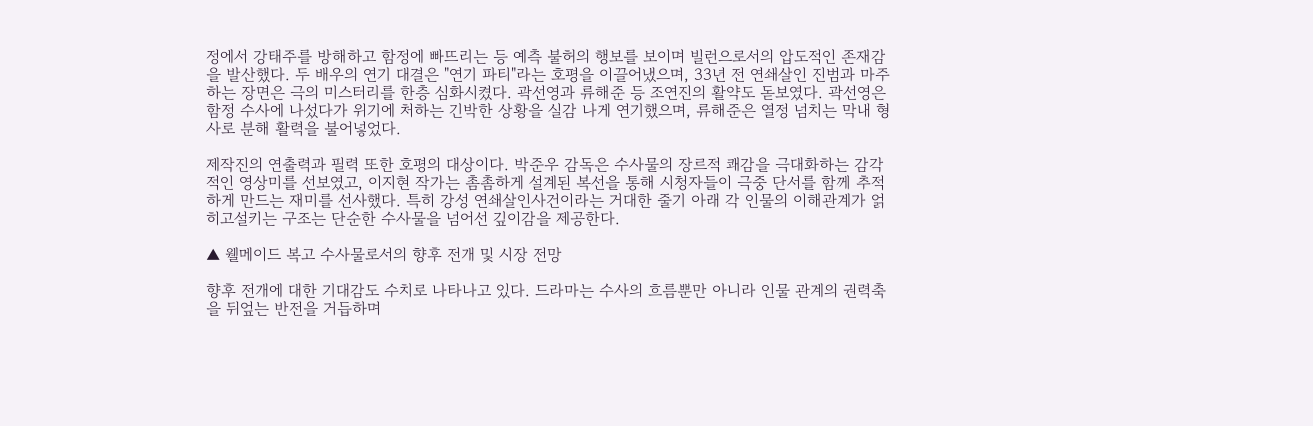정에서 강태주를 방해하고 함정에 빠뜨리는 등 예측 불허의 행보를 보이며 빌런으로서의 압도적인 존재감을 발산했다. 두 배우의 연기 대결은 "연기 파티"라는 호평을 이끌어냈으며, 33년 전 연쇄살인 진범과 마주하는 장면은 극의 미스터리를 한층 심화시켰다. 곽선영과 류해준 등 조연진의 활약도 돋보였다. 곽선영은 함정 수사에 나섰다가 위기에 처하는 긴박한 상황을 실감 나게 연기했으며, 류해준은 열정 넘치는 막내 형사로 분해 활력을 불어넣었다.

제작진의 연출력과 필력 또한 호평의 대상이다. 박준우 감독은 수사물의 장르적 쾌감을 극대화하는 감각적인 영상미를 선보였고, 이지현 작가는 촘촘하게 설계된 복선을 통해 시청자들이 극중 단서를 함께 추적하게 만드는 재미를 선사했다. 특히 강성 연쇄살인사건이라는 거대한 줄기 아래 각 인물의 이해관계가 얽히고설키는 구조는 단순한 수사물을 넘어선 깊이감을 제공한다.

▲ 웰메이드 복고 수사물로서의 향후 전개 및 시장 전망

향후 전개에 대한 기대감도 수치로 나타나고 있다. 드라마는 수사의 흐름뿐만 아니라 인물 관계의 권력축을 뒤엎는 반전을 거듭하며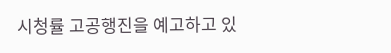시청률 고공행진을 예고하고 있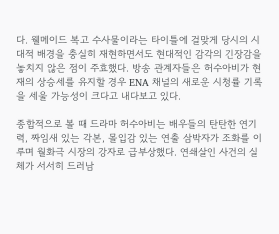다. 웰메이드 복고 수사물이라는 타이틀에 걸맞게 당시의 시대적 배경을 충실히 재현하면서도 현대적인 감각의 긴장감을 놓치지 않은 점이 주효했다. 방송 관계자들은 허수아비가 현재의 상승세를 유지할 경우 ENA 채널의 새로운 시청률 기록을 세울 가능성이 크다고 내다보고 있다.

종합적으로 볼 때 드라마 허수아비는 배우들의 탄탄한 연기력, 짜임새 있는 각본, 몰입감 있는 연출 삼박자가 조화를 이루며 월화극 시장의 강자로 급부상했다. 연쇄살인 사건의 실체가 서서히 드러남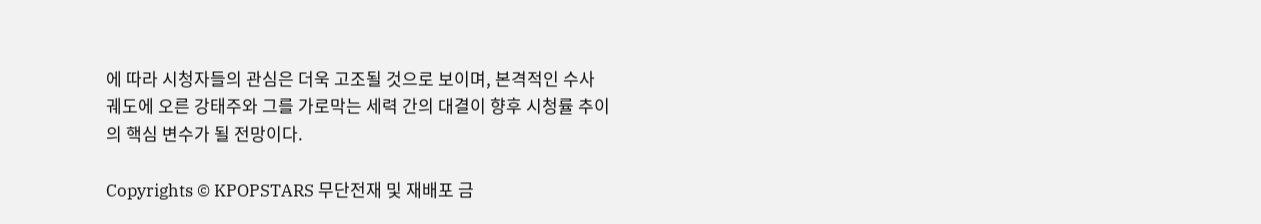에 따라 시청자들의 관심은 더욱 고조될 것으로 보이며, 본격적인 수사 궤도에 오른 강태주와 그를 가로막는 세력 간의 대결이 향후 시청률 추이의 핵심 변수가 될 전망이다.

Copyrights © KPOPSTARS 무단전재 및 재배포 금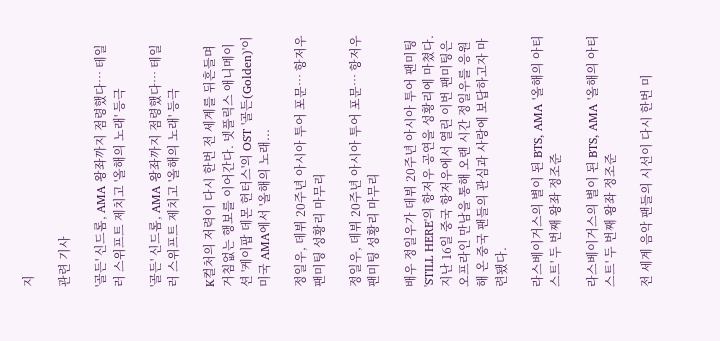지

관련 기사

'골든' 신드롬, AMA 왕좌까지 점령했다… 테일러 스위프트 제치고 '올해의 노래' 등극

'골든' 신드롬, AMA 왕좌까지 점령했다… 테일러 스위프트 제치고 '올해의 노래' 등극

K컬처의 저력이 다시 한번 전 세계를 뒤흔들며 거침없는 행보를 이어간다. 넷플릭스 애니메이션 '케이팝 데몬 헌터스'의 OST '골든(Golden)'이 미국 AMA에서 '올해의 노래...

정일우, 데뷔 20주년 아시아 투어 포문… 항저우 팬미팅 성황리 마무리

정일우, 데뷔 20주년 아시아 투어 포문… 항저우 팬미팅 성황리 마무리

배우 정일우가 데뷔 20주년 아시아 투어 팬미팅 'STILL HERE'의 항저우 공연을 성황리에 마쳤다. 지난 16일 중국 항저우에서 열린 이번 팬미팅은 오프라인 만남을 통해 오랜 시간 정일우를 응원해 온 중국 팬들의 관심과 사랑에 보답하고자 마련됐다.

라스베이거스의 별이 된 BTS, AMA '올해의 아티스트' 두 번째 왕좌 정조준

라스베이거스의 별이 된 BTS, AMA '올해의 아티스트' 두 번째 왕좌 정조준

전 세계 음악 팬들의 시선이 다시 한번 미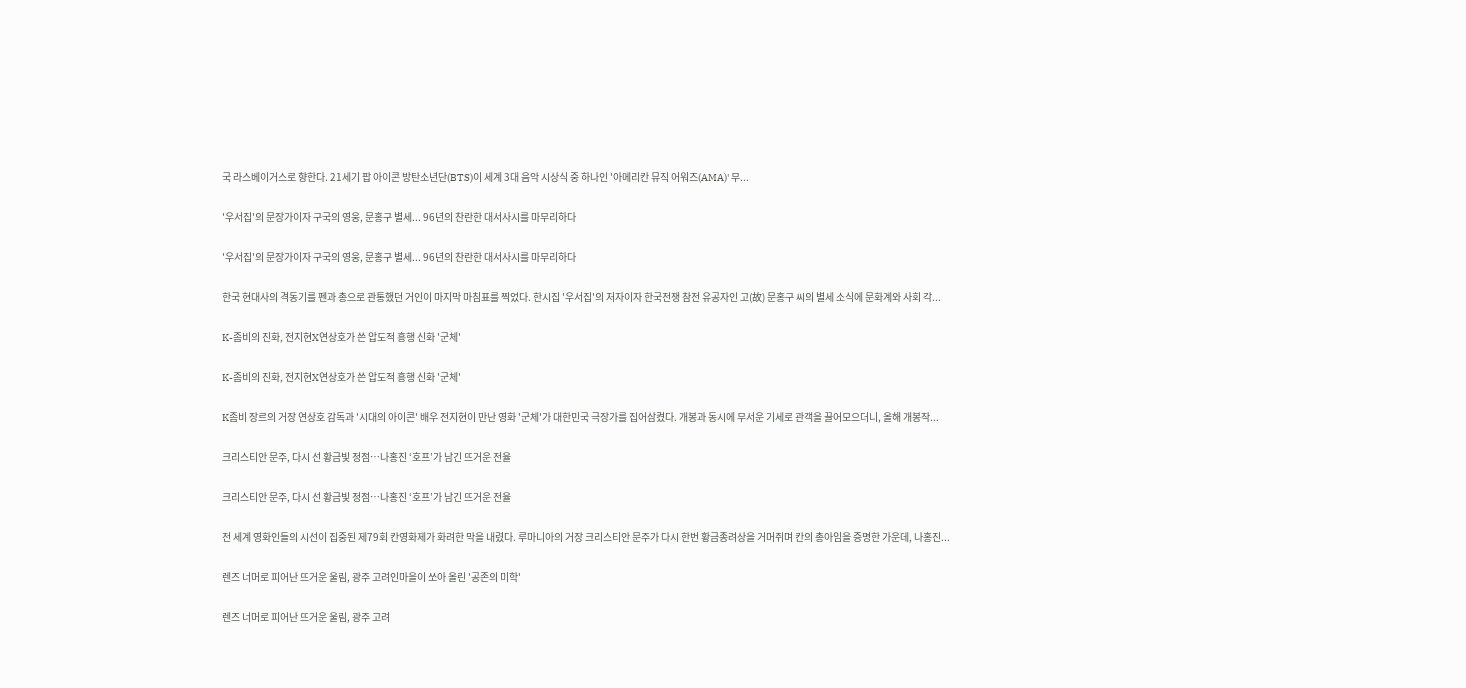국 라스베이거스로 향한다. 21세기 팝 아이콘 방탄소년단(BTS)이 세계 3대 음악 시상식 중 하나인 '아메리칸 뮤직 어워즈(AMA)' 무...

'우서집'의 문장가이자 구국의 영웅, 문홍구 별세... 96년의 찬란한 대서사시를 마무리하다

'우서집'의 문장가이자 구국의 영웅, 문홍구 별세... 96년의 찬란한 대서사시를 마무리하다

한국 현대사의 격동기를 펜과 총으로 관통했던 거인이 마지막 마침표를 찍었다. 한시집 '우서집'의 저자이자 한국전쟁 참전 유공자인 고(故) 문홍구 씨의 별세 소식에 문화계와 사회 각...

K-좀비의 진화, 전지현X연상호가 쓴 압도적 흥행 신화 '군체'

K-좀비의 진화, 전지현X연상호가 쓴 압도적 흥행 신화 '군체'

K좀비 장르의 거장 연상호 감독과 '시대의 아이콘' 배우 전지현이 만난 영화 '군체'가 대한민국 극장가를 집어삼켰다. 개봉과 동시에 무서운 기세로 관객을 끌어모으더니, 올해 개봉작...

크리스티안 문주, 다시 선 황금빛 정점…나홍진 ‘호프’가 남긴 뜨거운 전율

크리스티안 문주, 다시 선 황금빛 정점…나홍진 ‘호프’가 남긴 뜨거운 전율

전 세계 영화인들의 시선이 집중된 제79회 칸영화제가 화려한 막을 내렸다. 루마니아의 거장 크리스티안 문주가 다시 한번 황금종려상을 거머쥐며 칸의 총아임을 증명한 가운데, 나홍진...

렌즈 너머로 피어난 뜨거운 울림, 광주 고려인마을이 쏘아 올린 '공존의 미학'

렌즈 너머로 피어난 뜨거운 울림, 광주 고려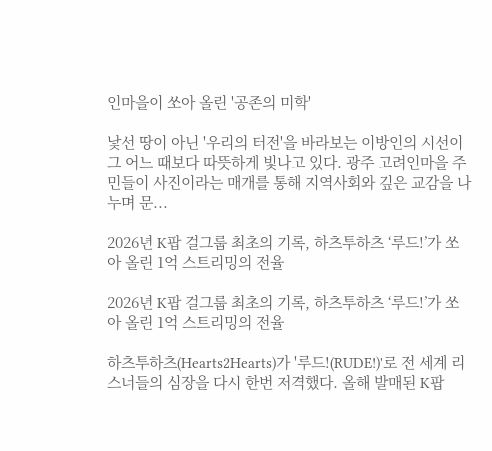인마을이 쏘아 올린 '공존의 미학'

낯선 땅이 아닌 '우리의 터전'을 바라보는 이방인의 시선이 그 어느 때보다 따뜻하게 빛나고 있다. 광주 고려인마을 주민들이 사진이라는 매개를 통해 지역사회와 깊은 교감을 나누며 문...

2026년 K팝 걸그룹 최초의 기록, 하츠투하츠 ‘루드!’가 쏘아 올린 1억 스트리밍의 전율

2026년 K팝 걸그룹 최초의 기록, 하츠투하츠 ‘루드!’가 쏘아 올린 1억 스트리밍의 전율

하츠투하츠(Hearts2Hearts)가 '루드!(RUDE!)'로 전 세계 리스너들의 심장을 다시 한번 저격했다. 올해 발매된 K팝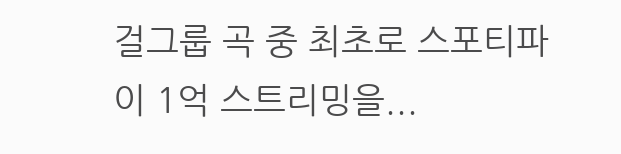걸그룹 곡 중 최초로 스포티파이 1억 스트리밍을...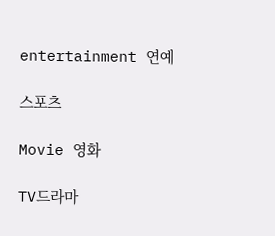entertainment 연예

스포츠

Movie 영화

TV드라마